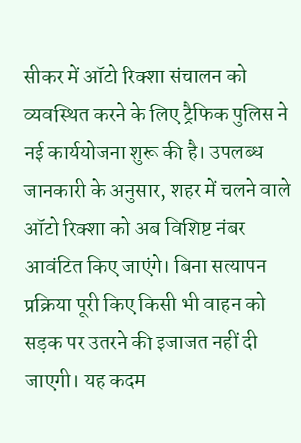सीकर में ऑटो रिक्शा संचालन को व्यवस्थित करने के लिए ट्रैफिक पुलिस ने नई कार्ययोजना शुरू की है। उपलब्ध जानकारी के अनुसार, शहर में चलने वाले ऑटो रिक्शा को अब विशिष्ट नंबर आवंटित किए जाएंगे। बिना सत्यापन प्रक्रिया पूरी किए किसी भी वाहन को सड़क पर उतरने की इजाजत नहीं दी जाएगी। यह कदम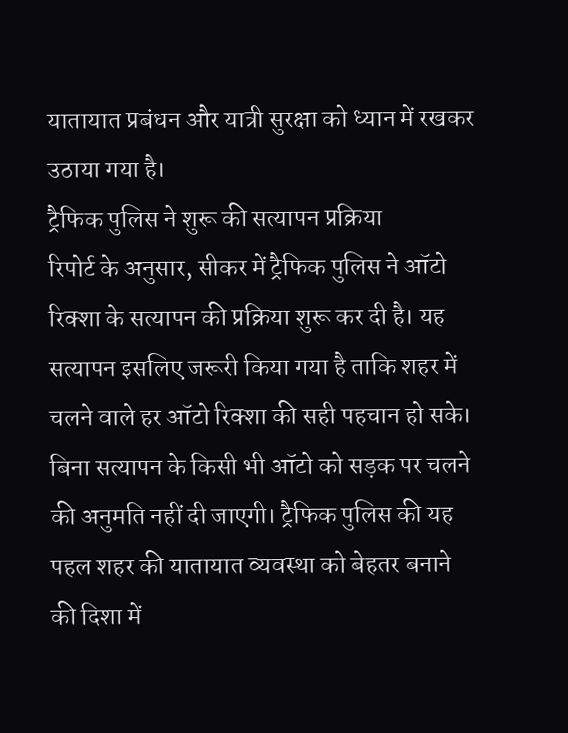यातायात प्रबंधन और यात्री सुरक्षा को ध्यान में रखकर उठाया गया है।
ट्रैफिक पुलिस ने शुरू की सत्यापन प्रक्रिया
रिपोर्ट के अनुसार, सीकर में ट्रैफिक पुलिस ने ऑटो रिक्शा के सत्यापन की प्रक्रिया शुरू कर दी है। यह सत्यापन इसलिए जरूरी किया गया है ताकि शहर में चलने वाले हर ऑटो रिक्शा की सही पहचान हो सके। बिना सत्यापन के किसी भी ऑटो को सड़क पर चलने की अनुमति नहीं दी जाएगी। ट्रैफिक पुलिस की यह पहल शहर की यातायात व्यवस्था को बेहतर बनाने की दिशा में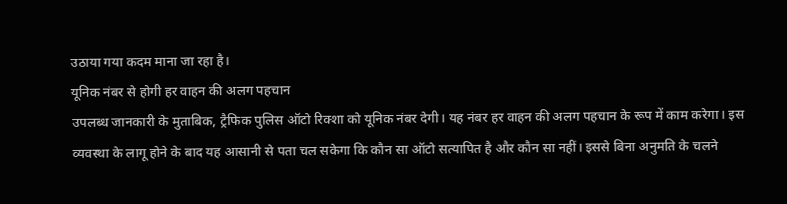उठाया गया कदम माना जा रहा है।
यूनिक नंबर से होगी हर वाहन की अलग पहचान
उपलब्ध जानकारी के मुताबिक, ट्रैफिक पुलिस ऑटो रिक्शा को यूनिक नंबर देगी। यह नंबर हर वाहन की अलग पहचान के रूप में काम करेगा। इस व्यवस्था के लागू होने के बाद यह आसानी से पता चल सकेगा कि कौन सा ऑटो सत्यापित है और कौन सा नहीं। इससे बिना अनुमति के चलने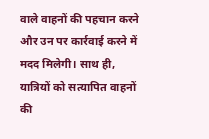वाले वाहनों की पहचान करने और उन पर कार्रवाई करने में मदद मिलेगी। साथ ही, यात्रियों को सत्यापित वाहनों की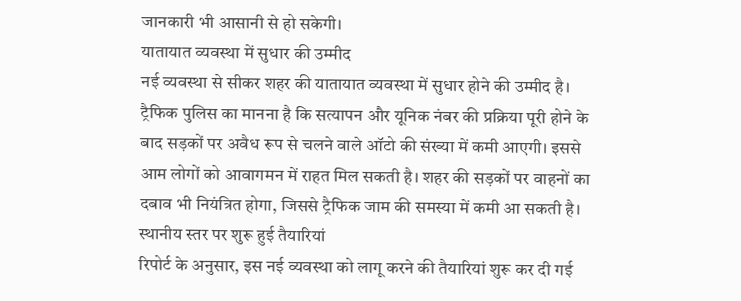जानकारी भी आसानी से हो सकेगी।
यातायात व्यवस्था में सुधार की उम्मीद
नई व्यवस्था से सीकर शहर की यातायात व्यवस्था में सुधार होने की उम्मीद है। ट्रैफिक पुलिस का मानना है कि सत्यापन और यूनिक नंबर की प्रक्रिया पूरी होने के बाद सड़कों पर अवैध रूप से चलने वाले ऑटो की संख्या में कमी आएगी। इससे आम लोगों को आवागमन में राहत मिल सकती है। शहर की सड़कों पर वाहनों का दबाव भी नियंत्रित होगा, जिससे ट्रैफिक जाम की समस्या में कमी आ सकती है।
स्थानीय स्तर पर शुरू हुई तैयारियां
रिपोर्ट के अनुसार, इस नई व्यवस्था को लागू करने की तैयारियां शुरू कर दी गई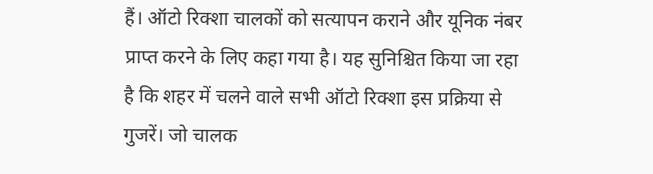हैं। ऑटो रिक्शा चालकों को सत्यापन कराने और यूनिक नंबर प्राप्त करने के लिए कहा गया है। यह सुनिश्चित किया जा रहा है कि शहर में चलने वाले सभी ऑटो रिक्शा इस प्रक्रिया से गुजरें। जो चालक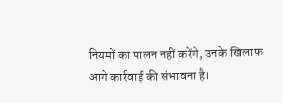नियमों का पालन नहीं करेंगे, उनके खिलाफ आगे कार्रवाई की संभावना है।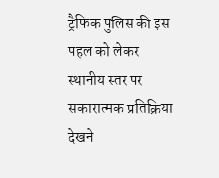ट्रैफिक पुलिस की इस पहल को लेकर स्थानीय स्तर पर सकारात्मक प्रतिक्रिया देखने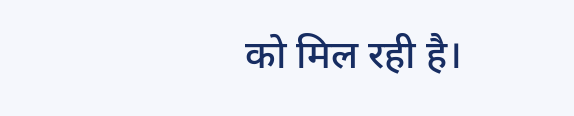को मिल रही है।